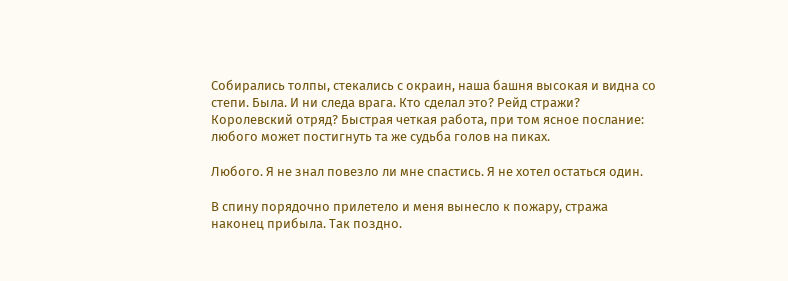Собирались толпы, стекались с окраин, наша башня высокая и видна со степи. Была. И ни следа врага. Кто сделал это? Рейд стражи? Королевский отряд? Быстрая четкая работа, при том ясное послание: любого может постигнуть та же судьба голов на пиках.

Любого. Я не знал повезло ли мне спастись. Я не хотел остаться один.

В спину порядочно прилетело и меня вынесло к пожару, стража наконец прибыла. Так поздно.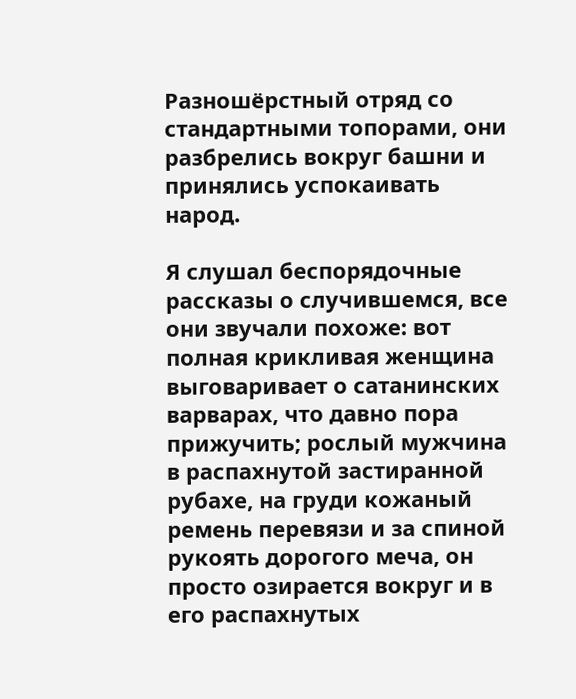Разношёрстный отряд со стандартными топорами, они разбрелись вокруг башни и принялись успокаивать народ.

Я слушал беспорядочные рассказы о случившемся, все они звучали похоже: вот полная крикливая женщина выговаривает о сатанинских варварах, что давно пора прижучить; рослый мужчина в распахнутой застиранной рубахе, на груди кожаный ремень перевязи и за спиной рукоять дорогого меча, он просто озирается вокруг и в его распахнутых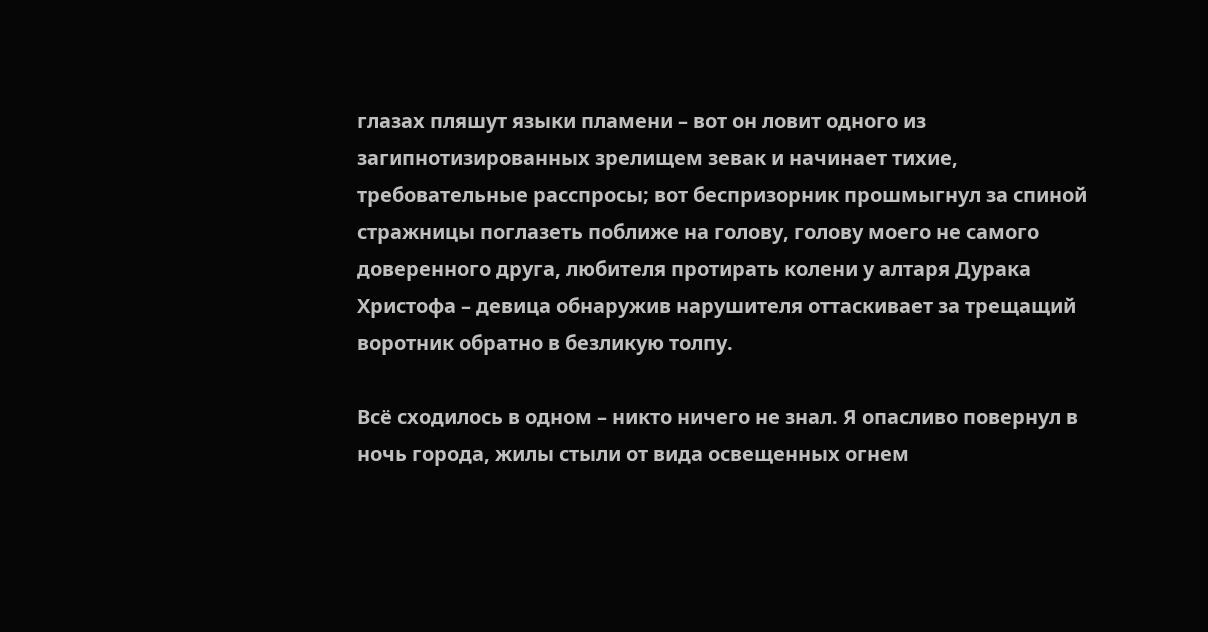глазах пляшут языки пламени – вот он ловит одного из загипнотизированных зрелищем зевак и начинает тихие, требовательные расспросы; вот беспризорник прошмыгнул за спиной стражницы поглазеть поближе на голову, голову моего не самого доверенного друга, любителя протирать колени у алтаря Дурака Христофа – девица обнаружив нарушителя оттаскивает за трещащий воротник обратно в безликую толпу.

Всё сходилось в одном – никто ничего не знал. Я опасливо повернул в ночь города, жилы стыли от вида освещенных огнем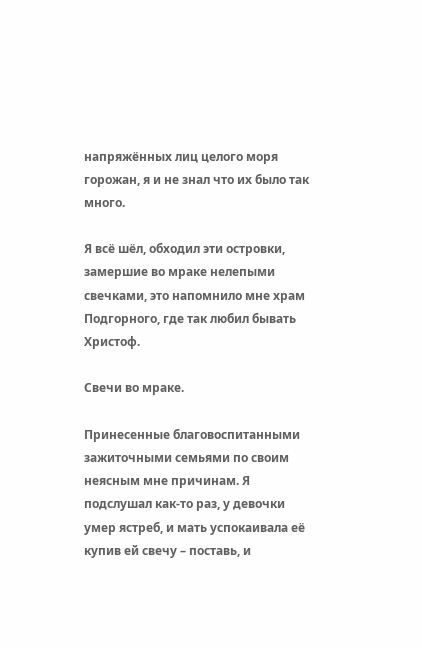напряжённых лиц целого моря горожан, я и не знал что их было так много.

Я всё шёл, обходил эти островки, замершие во мраке нелепыми свечками, это напомнило мне храм Подгорного, где так любил бывать Христоф.

Свечи во мраке.

Принесенные благовоспитанными зажиточными семьями по своим неясным мне причинам. Я подслушал как-то раз, у девочки умер ястреб, и мать успокаивала её купив ей свечу – поставь, и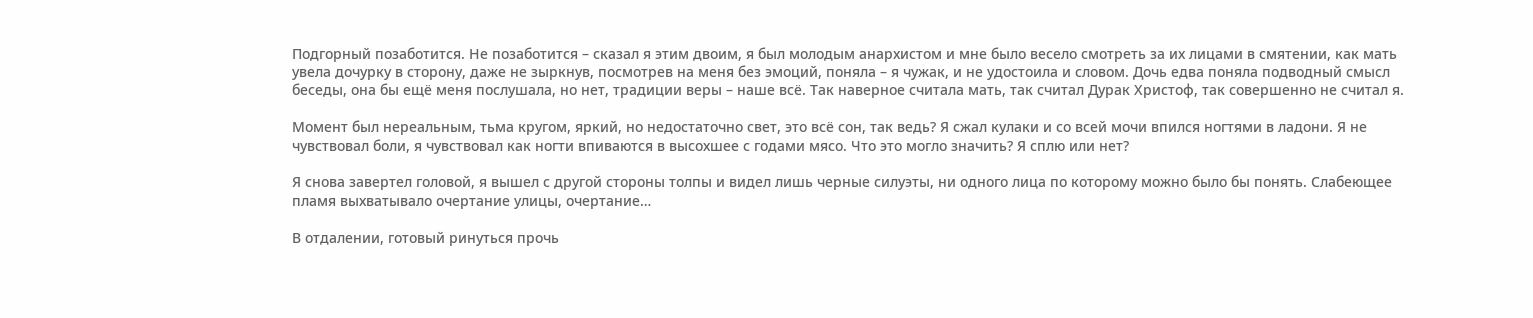Подгорный позаботится. Не позаботится – сказал я этим двоим, я был молодым анархистом и мне было весело смотреть за их лицами в смятении, как мать увела дочурку в сторону, даже не зыркнув, посмотрев на меня без эмоций, поняла – я чужак, и не удостоила и словом. Дочь едва поняла подводный смысл беседы, она бы ещё меня послушала, но нет, традиции веры – наше всё. Так наверное считала мать, так считал Дурак Христоф, так совершенно не считал я.

Момент был нереальным, тьма кругом, яркий, но недостаточно свет, это всё сон, так ведь? Я сжал кулаки и со всей мочи впился ногтями в ладони. Я не чувствовал боли, я чувствовал как ногти впиваются в высохшее с годами мясо. Что это могло значить? Я сплю или нет?

Я снова завертел головой, я вышел с другой стороны толпы и видел лишь черные силуэты, ни одного лица по которому можно было бы понять. Слабеющее пламя выхватывало очертание улицы, очертание…

В отдалении, готовый ринуться прочь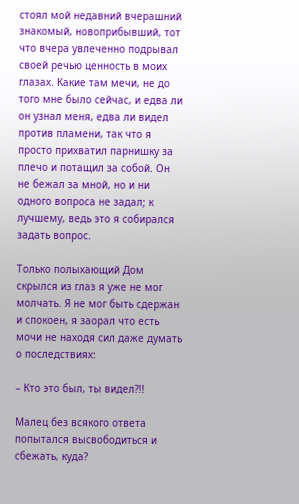стоял мой недавний вчерашний знакомый, новоприбывший, тот что вчера увлеченно подрывал своей речью ценность в моих глазах. Какие там мечи, не до того мне было сейчас, и едва ли он узнал меня, едва ли видел против пламени, так что я просто прихватил парнишку за плечо и потащил за собой. Он не бежал за мной, но и ни одного вопроса не задал; к лучшему, ведь это я собирался задать вопрос.

Только полыхающий Дом скрылся из глаз я уже не мог молчать. Я не мог быть сдержан и спокоен, я заорал что есть мочи не находя сил даже думать о последствиях:

– Кто это был, ты видел?!!

Малец без всякого ответа попытался высвободиться и сбежать, куда?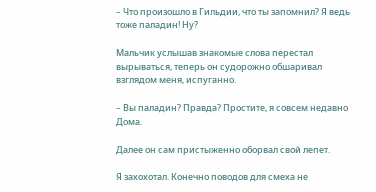– Что произошло в Гильдии, что ты запомнил? Я ведь тоже паладин! Ну?

Мальчик услышав знакомые слова перестал вырываться, теперь он судорожно обшаривал взглядом меня, испуганно.

– Вы паладин? Правда? Простите, я совсем недавно Дома.

Далее он сам пристыженно оборвал свой лепет.

Я захохотал. Конечно поводов для смеха не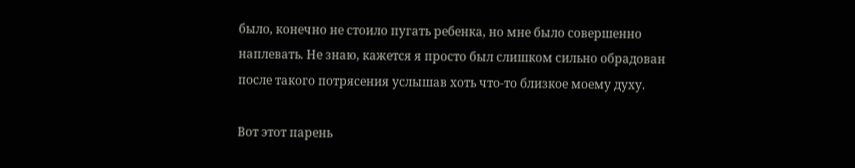было, конечно не стоило пугать ребенка, но мне было совершенно наплевать. Не знаю, кажется я просто был слишком сильно обрадован после такого потрясения услышав хоть что-то близкое моему духу.

Вот этот парень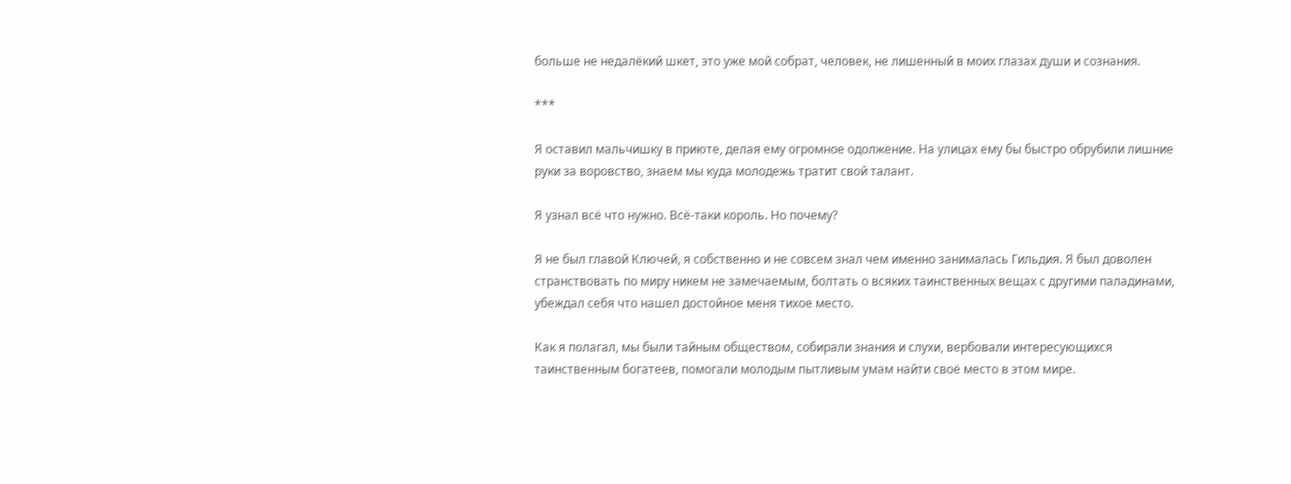больше не недалёкий шкет, это уже мой собрат, человек, не лишенный в моих глазах души и сознания.

***

Я оставил мальчишку в приюте, делая ему огромное одолжение. На улицах ему бы быстро обрубили лишние руки за воровство, знаем мы куда молодежь тратит свой талант.

Я узнал всё что нужно. Всё-таки король. Но почему?

Я не был главой Ключей, я собственно и не совсем знал чем именно занималась Гильдия. Я был доволен странствовать по миру никем не замечаемым, болтать о всяких таинственных вещах с другими паладинами, убеждал себя что нашел достойное меня тихое место.

Как я полагал, мы были тайным обществом, собирали знания и слухи, вербовали интересующихся таинственным богатеев, помогали молодым пытливым умам найти своё место в этом мире.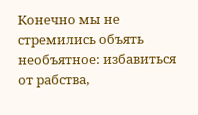Конечно мы не стремились объять необъятное: избавиться от рабства,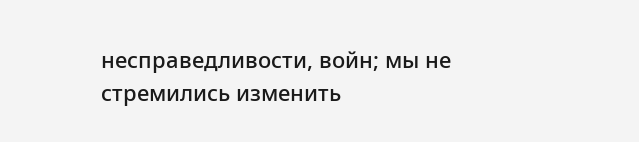несправедливости, войн; мы не стремились изменить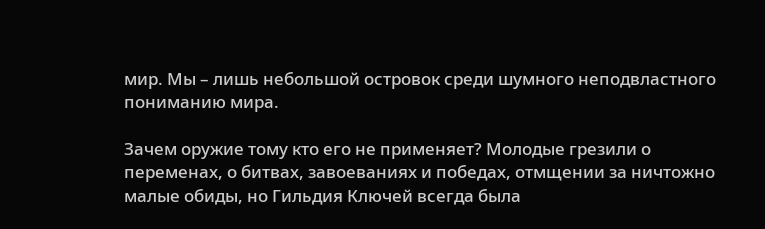мир. Мы – лишь небольшой островок среди шумного неподвластного пониманию мира.

Зачем оружие тому кто его не применяет? Молодые грезили о переменах, о битвах, завоеваниях и победах, отмщении за ничтожно малые обиды, но Гильдия Ключей всегда была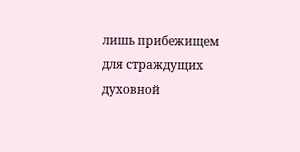лишь прибежищем для страждущих духовной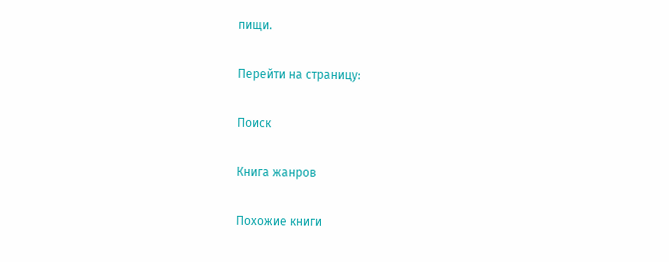пищи.

Перейти на страницу:

Поиск

Книга жанров

Похожие книги